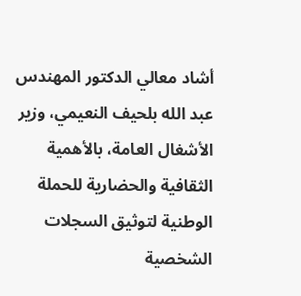أشاد معالي الدكتور المهندس عبد الله بلحيف النعيمي، وزير الأشغال العامة، بالأهمية الثقافية والحضارية للحملة الوطنية لتوثيق السجلات الشخصية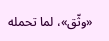«وثّق»، لما تحمله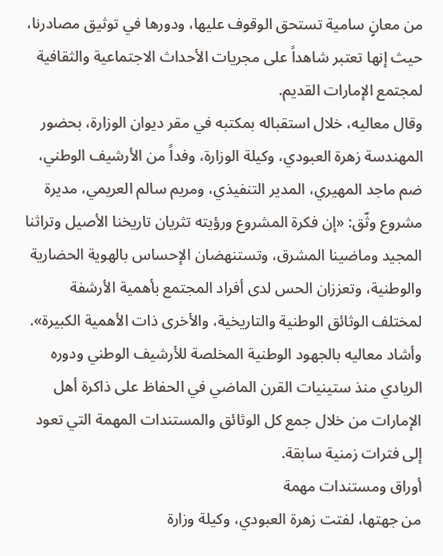من معانٍ سامية تستحق الوقوف عليها، ودورها في توثيق مصادرنا، حيث إنها تعتبر شاهداً على مجريات الأحداث الاجتماعية والثقافية لمجتمع الإمارات القديم.
وقال معاليه، خلال استقباله بمكتبه في مقر ديوان الوزارة، بحضور المهندسة زهرة العبودي، وكيلة الوزارة، وفداً من الأرشيف الوطني، ضم ماجد المهيري، المدير التنفيذي، ومريم سالم العريمي، مديرة مشروع وثّق: «إن فكرة المشروع ورؤيته تثريان تاريخنا الأصيل وتراثنا المجيد وماضينا المشرق، وتستنهضان الإحساس بالهوية الحضارية والوطنية، وتعززان الحس لدى أفراد المجتمع بأهمية الأرشفة لمختلف الوثائق الوطنية والتاريخية، والأخرى ذات الأهمية الكبيرة».
وأشاد معاليه بالجهود الوطنية المخلصة للأرشيف الوطني ودوره الريادي منذ ستينيات القرن الماضي في الحفاظ على ذاكرة أهل الإمارات من خلال جمع كل الوثائق والمستندات المهمة التي تعود إلى فترات زمنية سابقة.
أوراق ومستندات مهمة
من جهتها، لفتت زهرة العبودي، وكيلة وزارة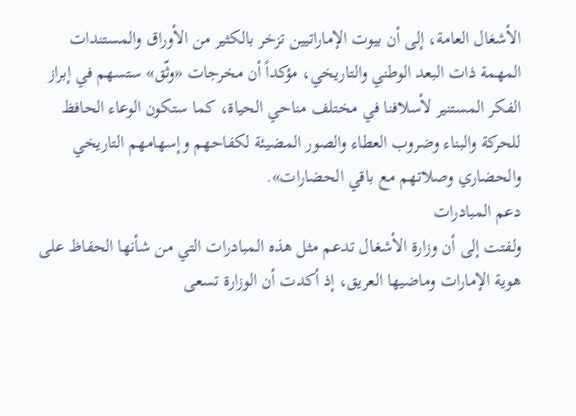الأشغال العامة، إلى أن بيوت الإماراتيين تزخر بالكثير من الأوراق والمستندات المهمة ذات البعد الوطني والتاريخي، مؤكداً أن مخرجات «وثّق» ستسهم في إبراز الفكر المستنير لأسلافنا في مختلف مناحي الحياة، كما ستكون الوعاء الحافظ للحركة والبناء وضروب العطاء والصور المضيئة لكفاحهم وإسهامهم التاريخي والحضاري وصلاتهم مع باقي الحضارات».
دعم المبادرات
ولفتت إلى أن وزارة الأشغال تدعم مثل هذه المبادرات التي من شأنها الحفاظ على هوية الإمارات وماضيها العريق، إذ أكدت أن الوزارة تسعى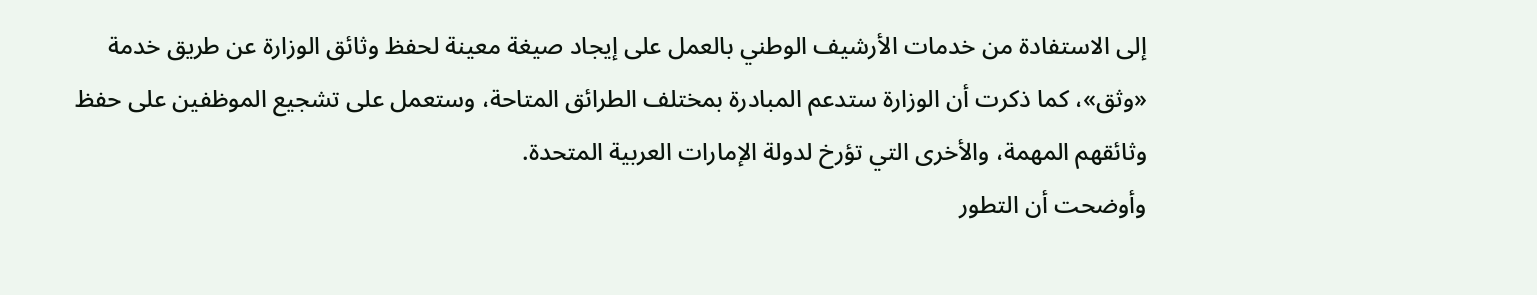إلى الاستفادة من خدمات الأرشيف الوطني بالعمل على إيجاد صيغة معينة لحفظ وثائق الوزارة عن طريق خدمة «وثق»، كما ذكرت أن الوزارة ستدعم المبادرة بمختلف الطرائق المتاحة، وستعمل على تشجيع الموظفين على حفظ وثائقهم المهمة، والأخرى التي تؤرخ لدولة الإمارات العربية المتحدة.
وأوضحت أن التطور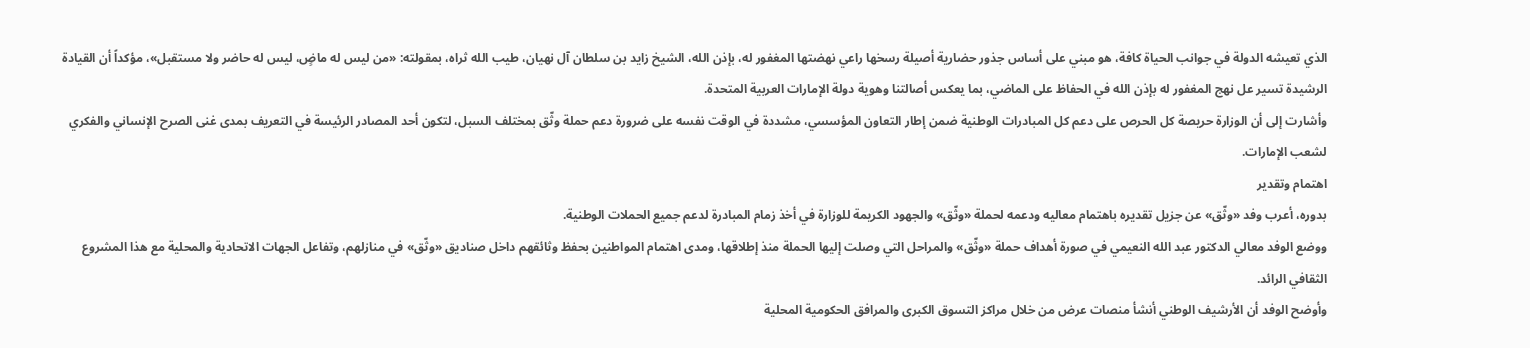الذي تعيشه الدولة في جوانب الحياة كافة، هو مبني على أساس جذور حضارية أصيلة رسخها راعي نهضتها المغفور له، بإذن الله، الشيخ زايد بن سلطان آل نهيان، طيب الله ثراه، بمقولته: «من ليس له ماضٍ، ليس له حاضر ولا مستقبل»، مؤكداً أن القيادة الرشيدة تسير عل نهج المغفور له بإذن الله في الحفاظ على الماضي، بما يعكس أصالتنا وهوية دولة الإمارات العربية المتحدة.
وأشارت إلى أن الوزارة حريصة كل الحرص على دعم كل المبادرات الوطنية ضمن إطار التعاون المؤسسي، مشددة في الوقت نفسه على ضرورة دعم حملة وثّق بمختلف السبل، لتكون أحد المصادر الرئيسة في التعريف بمدى غنى الصرح الإنساني والفكري لشعب الإمارات.
اهتمام وتقدير
بدوره، أعرب وفد «وثّق» عن جزيل تقديره باهتمام معاليه ودعمه لحملة «وثّق» والجهود الكريمة للوزارة في أخذ زمام المبادرة لدعم جميع الحملات الوطنية.
ووضع الوفد معالي الدكتور عبد الله النعيمي في صورة أهداف حملة «وثّق» والمراحل التي وصلت إليها الحملة منذ إطلاقها، ومدى اهتمام المواطنين بحفظ وثائقهم داخل صناديق «وثّق» في منازلهم، وتفاعل الجهات الاتحادية والمحلية مع هذا المشروع الثقافي الرائد.
وأوضح الوفد أن الأرشيف الوطني أنشأ منصات عرض من خلال مراكز التسوق الكبرى والمرافق الحكومية المحلية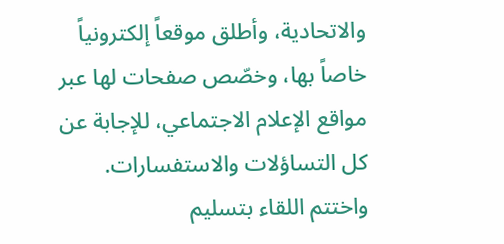والاتحادية، وأطلق موقعاً إلكترونياً خاصاً بها، وخصّص صفحات لها عبر مواقع الإعلام الاجتماعي، للإجابة عن كل التساؤلات والاستفسارات.
واختتم اللقاء بتسليم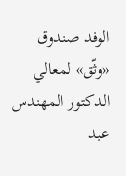الوفد صندوق «وثّق» لمعالي الدكتور المهندس عبد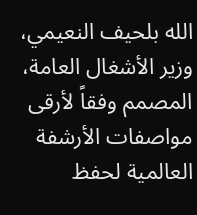الله بلحيف النعيمي، وزير الأشغال العامة، المصمم وفقاً لأرقى مواصفات الأرشفة العالمية لحفظ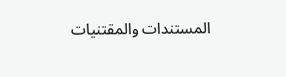المستندات والمقتنيات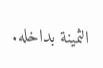الثمينة بداخله.